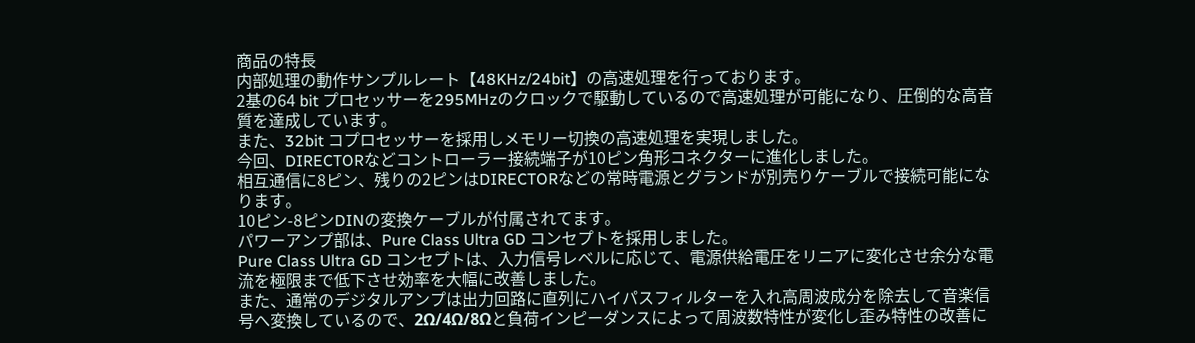商品の特長
内部処理の動作サンプルレート【48KHz/24bit】の高速処理を行っております。
2基の64 bit プロセッサーを295MHzのクロックで駆動しているので高速処理が可能になり、圧倒的な高音質を達成しています。
また、32bit コプロセッサーを採用しメモリー切換の高速処理を実現しました。
今回、DIRECTORなどコントローラー接続端子が10ピン角形コネクターに進化しました。
相互通信に8ピン、残りの2ピンはDIRECTORなどの常時電源とグランドが別売りケーブルで接続可能になります。
10ピン-8ピンDINの変換ケーブルが付属されてます。
パワーアンプ部は、Pure Class Ultra GD コンセプトを採用しました。
Pure Class Ultra GD コンセプトは、入力信号レベルに応じて、電源供給電圧をリニアに変化させ余分な電流を極限まで低下させ効率を大幅に改善しました。
また、通常のデジタルアンプは出力回路に直列にハイパスフィルターを入れ高周波成分を除去して音楽信号へ変換しているので、2Ω/4Ω/8Ωと負荷インピーダンスによって周波数特性が変化し歪み特性の改善に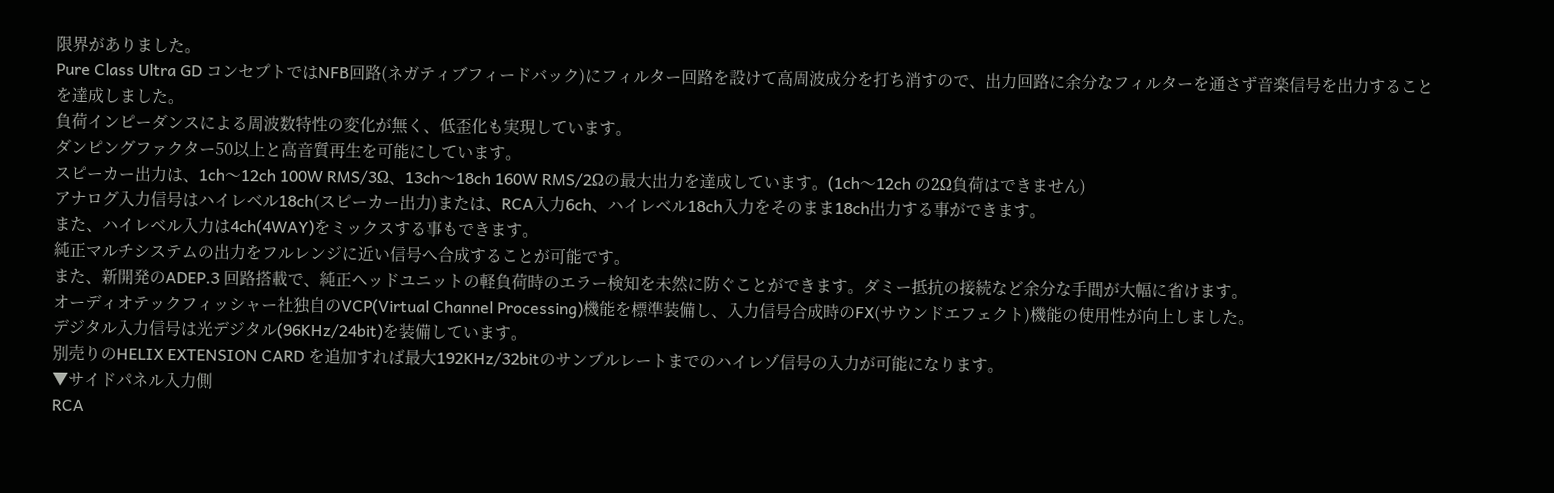限界がありました。
Pure Class Ultra GD コンセプトではNFB回路(ネガティブフィードバック)にフィルター回路を設けて高周波成分を打ち消すので、出力回路に余分なフィルターを通さず音楽信号を出力することを達成しました。
負荷インピーダンスによる周波数特性の変化が無く、低歪化も実現しています。
ダンピングファクター50以上と高音質再生を可能にしています。
スピーカー出力は、1ch〜12ch 100W RMS/3Ω、13ch〜18ch 160W RMS/2Ωの最大出力を達成しています。(1ch〜12ch の2Ω負荷はできません)
アナログ入力信号はハイレベル18ch(スピーカー出力)または、RCA入力6ch、ハイレベル18ch入力をそのまま18ch出力する事ができます。
また、ハイレベル入力は4ch(4WAY)をミックスする事もできます。
純正マルチシステムの出力をフルレンジに近い信号へ合成することが可能です。
また、新開発のADEP.3 回路搭載で、純正ヘッドユニットの軽負荷時のエラー検知を未然に防ぐことができます。ダミー抵抗の接続など余分な手間が大幅に省けます。
オーディオテックフィッシャー社独自のVCP(Virtual Channel Processing)機能を標準装備し、入力信号合成時のFX(サウンドエフェクト)機能の使用性が向上しました。
デジタル入力信号は光デジタル(96KHz/24bit)を装備しています。
別売りのHELIX EXTENSION CARD を追加すれば最大192KHz/32bitのサンプルレートまでのハイレゾ信号の入力が可能になります。
▼サイドパネル入力側
RCA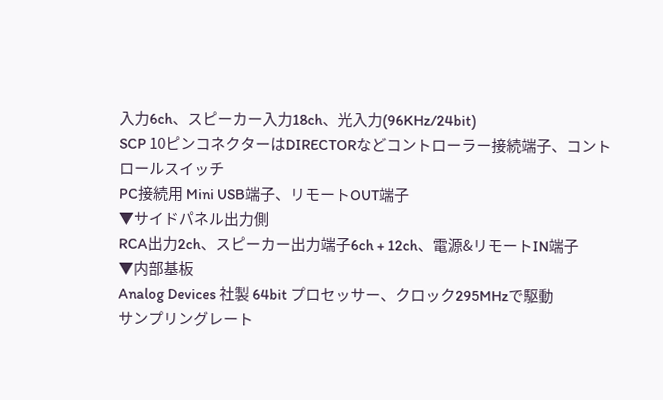入力6ch、スピーカー入力18ch、光入力(96KHz/24bit)
SCP 10ピンコネクターはDIRECTORなどコントローラー接続端子、コントロールスイッチ
PC接続用 Mini USB端子、リモートOUT端子
▼サイドパネル出力側
RCA出力2ch、スピーカー出力端子6ch + 12ch、電源&リモートIN端子
▼内部基板
Analog Devices 社製 64bit プロセッサー、クロック295MHzで駆動
サンプリングレート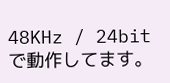48KHz / 24bitで動作してます。